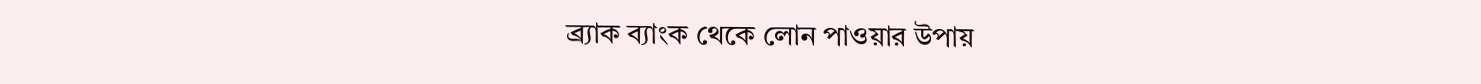ব্র্যাক ব্যাংক থেকে লোন পাওয়ার উপায়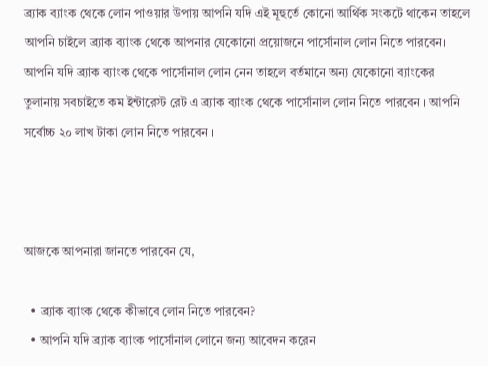ব্র্যাক ব্যাংক থেকে লোন পাওয়ার উপায় আপনি যদি এই মূহুর্তে কোনো আর্থিক সংকটে থাকেন তাহলে আপনি চাইলে ব্র্যাক ব্যাংক থেকে আপনার যেকোনো প্রয়োজনে পার্সোনাল লোন নিতে পারবেন। আপনি যদি ব্র্যাক ব্যাংক থেকে পার্সোনাল লোন নেন তাহলে বর্তমানে অন্য যেকোনো ব্যাংকের তুলানায় সবচাইতে কম ইন্টারেস্ট রেট এ ব্র্যাক ব্যাংক থেকে পার্সোনাল লোন নিতে পারবেন । আপনি সর্বোচ্চ ২০ লাখ টাকা লোন নিতে পারবেন ।



আজকে আপনারা জানতে পারবেন যে,

  • ব্র্যাক ব্যাংক থেকে কীভাবে লোন নিতে পারবেন?
  • আপনি যদি ব্র্যাক ব্যাংক পার্সোনাল লোনে জন্য আবেদন করেন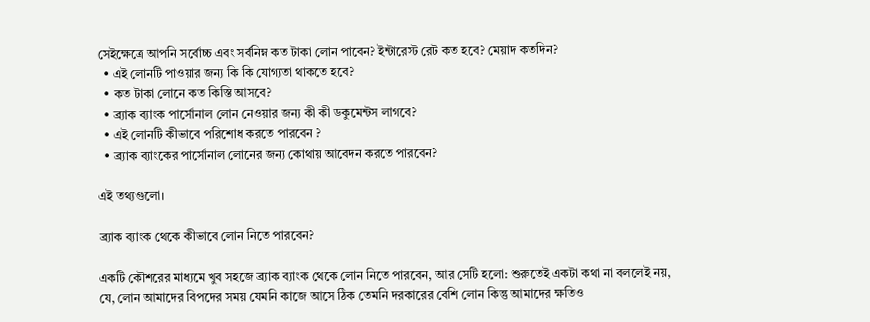সেইক্ষেত্রে আপনি সর্বোচ্চ এবং সর্বনিম্ন কত টাকা লোন পাবেন? ইন্টারেস্ট রেট কত হবে? মেয়াদ কতদিন?
  • এই লোনটি পাওয়ার জন্য কি কি যোগ্যতা থাকতে হবে?
  • কত টাকা লোনে কত কিস্তি আসবে?
  • ব্র্যাক ব্যাংক পার্সোনাল লোন নেওয়ার জন্য কী কী ডকুমেন্টস লাগবে?
  • এই লোনটি কীভাবে পরিশোধ করতে পারবেন ?
  • ব্র্যাক ব্যাংকের পার্সোনাল লোনের জন্য কোথায় আবেদন করতে পারবেন?

এই তথ্যগুলো।

ব্র্যাক ব্যাংক থেকে কীভাবে লোন নিতে পারবেন?

একটি কৌশরের মাধ্যমে খুব সহজে ব্র্যাক ব্যাংক থেকে লোন নিতে পারবেন, আর সেটি হলো: শুরুতেই একটা কথা না বললেই নয়, যে, লোন আমাদের বিপদের সময় যেমনি কাজে আসে ঠিক তেমনি দরকারের বেশি লোন কিন্তু আমাদের ক্ষতিও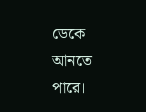ডেকে আনতে পারে।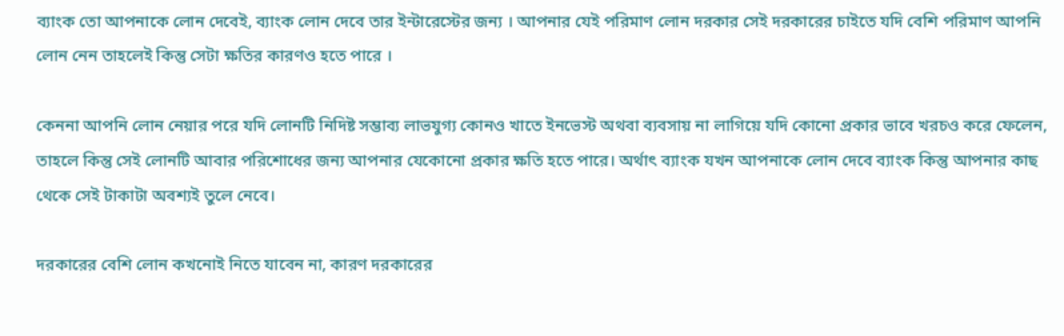ব্যাংক তো আপনাকে লোন দেবেই, ব্যাংক লোন দেবে তার ইন্টারেস্টের জন্য । আপনার যেই পরিমাণ লোন দরকার সেই দরকারের চাইতে যদি বেশি পরিমাণ আপনি লোন নেন তাহলেই কিন্তু সেটা ক্ষতির কারণও হতে পারে ।

কেননা আপনি লোন নেয়ার পরে যদি লোনটি নিদিষ্ট সম্ভাব্য লাভযুগ্য কোনও খাতে ইনভেস্ট অথবা ব্যবসায় না লাগিয়ে যদি কোনো প্রকার ভাবে খরচও করে ফেলেন, তাহলে কিন্তু সেই লোনটি আবার পরিশোধের জন্য আপনার যেকোনো প্রকার ক্ষতি হতে পারে। অর্থাৎ ব্যাংক যখন আপনাকে লোন দেবে ব্যাংক কিন্তু আপনার কাছ থেকে সেই টাকাটা অবশ্যই তুলে নেবে।

দরকারের বেশি লোন কখনোই নিতে যাবেন না, কারণ দরকারের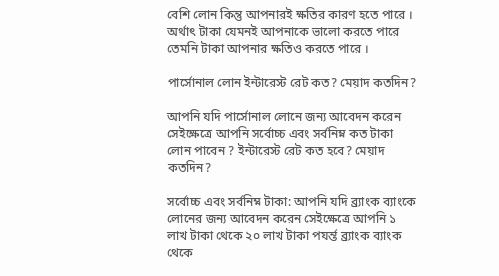বেশি লোন কিন্তু আপনারই ক্ষতির কারণ হতে পারে । অর্থাৎ টাকা যেমনই আপনাকে ভালো করতে পারে তেমনি টাকা আপনার ক্ষতিও করতে পারে ।

পার্সোনাল লোন ইন্টারেস্ট রেট কত? মেয়াদ কতদিন?

আপনি যদি পার্সোনাল লোনে জন্য আবেদন করেন সেইক্ষেত্রে আপনি সর্বোচ্চ এবং সর্বনিম্ন কত টাকা লোন পাবেন ? ইন্টারেস্ট রেট কত হবে? মেয়াদ কতদিন?

সর্বোচ্চ এবং সর্বনিম্ন টাকা: আপনি যদি ব্র্যাংক ব্যাংকে লোনের জন্য আবেদন করেন সেইক্ষেত্রে আপনি ১ লাখ টাকা থেকে ২০ লাখ টাকা পযর্ন্ত ব্র্যাংক ব্যাংক থেকে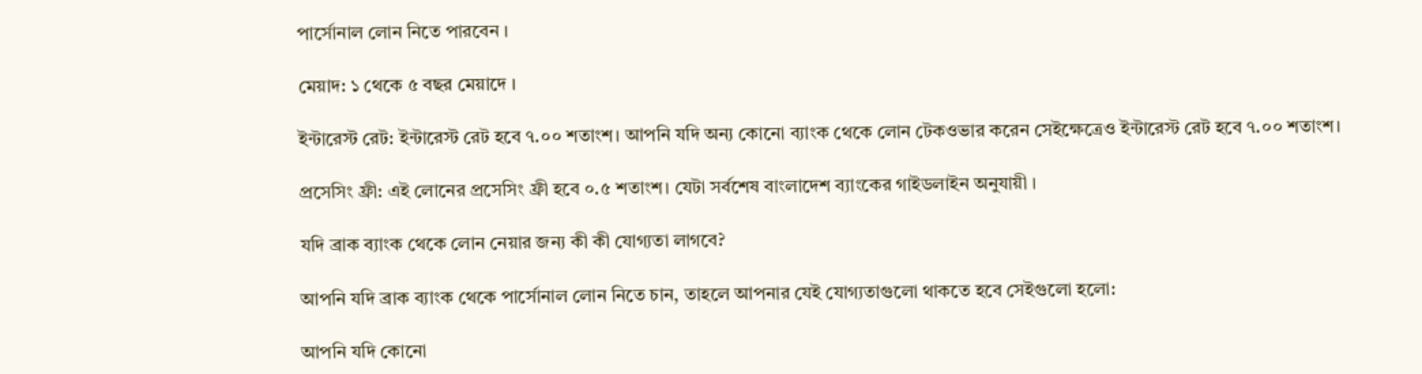পার্সোনাল লোন নিতে পারবেন ।

মেয়াদ: ১ থেকে ৫ বছর মেয়াদে ।

ইন্টারেস্ট রেট: ইন্টারেস্ট রেট হবে ৭.০০ শতাংশ। আপনি যদি অন্য কোনো ব্যাংক থেকে লোন টেকওভার করেন সেইক্ষেত্রেও ইন্টারেস্ট রেট হবে ৭.০০ শতাংশ।

প্রসেসিং ফ্রী: এই লোনের প্রসেসিং ফ্রী হবে ০.৫ শতাংশ। যেটা সর্বশেষ বাংলাদেশ ব্যাংকের গাইডলাইন অনুযায়ী ।

যদি ব্রাক ব্যাংক থেকে লোন নেয়ার জন্য কী কী যোগ্যতা লাগবে?

আপনি যদি ব্রাক ব্যাংক থেকে পার্সোনাল লোন নিতে চান, তাহলে আপনার যেই যোগ্যতাগুলো থাকতে হবে সেইগুলো হলো:

আপনি যদি কোনো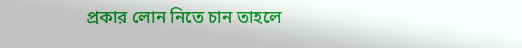প্রকার লোন নিতে চান তাহলে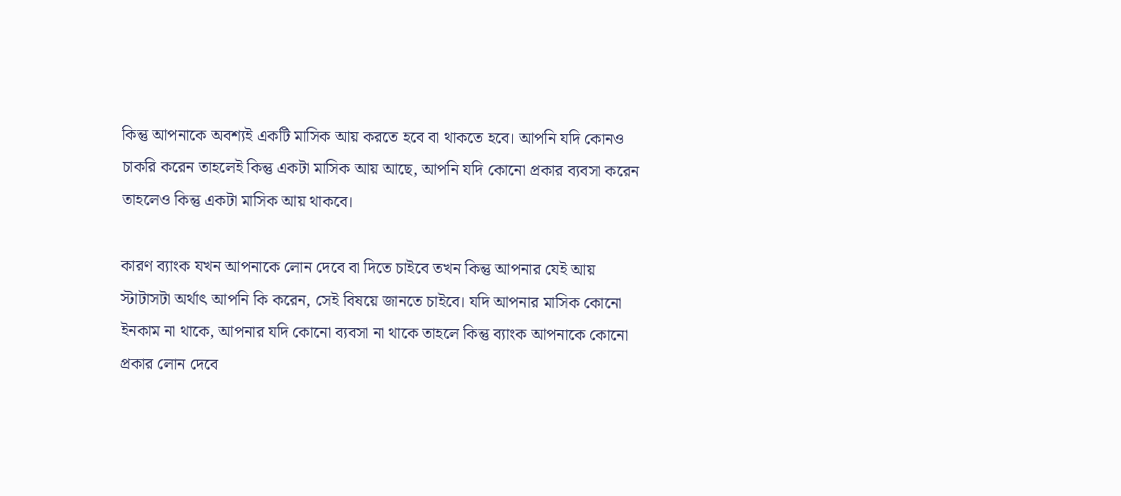কিন্তু আপনাকে অবশ্যই একটি মাসিক আয় করতে হবে বা থাকতে হবে। আপনি যদি কোনও চাকরি করেন তাহলেই কিন্তু একটা মাসিক আয় আছে, আপনি যদি কোনো প্রকার ব্যবসা করেন তাহলেও কিন্তু একটা মাসিক আয় থাকবে।

কারণ ব্যাংক যখন আপনাকে লোন দেবে বা দিতে চাইবে তখন কিন্তু আপনার যেই আয় স্টাটাসটা অর্থাৎ আপনি কি করেন, সেই বিষয়ে জানতে চাইবে। যদি আপনার মাসিক কোনো ইনকাম না থাকে, আপনার যদি কোনো ব্যবসা না থাকে তাহলে কিন্তু ব্যাংক আপনাকে কোনো প্রকার লোন দেবে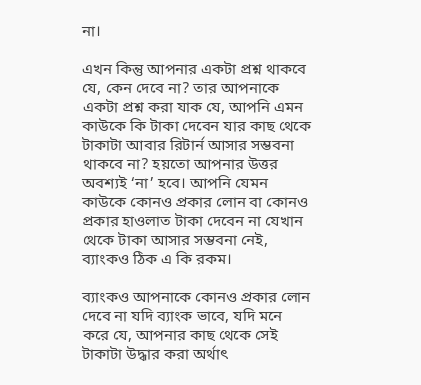না।

এখন কিন্তু আপনার একটা প্রশ্ন থাকবে যে, কেন দেবে না? তার আপনাকে একটা প্রশ্ন করা যাক যে, আপনি এমন কাউকে কি টাকা দেবেন যার কাছ থেকে টাকাটা আবার রিটার্ন আসার সম্ভবনা থাকবে না? হয়তো আপনার উত্তর অবশ্যই ‘না’ হবে। আপনি যেমন কাউকে কোনও প্রকার লোন বা কোনও প্রকার হাওলাত টাকা দেবেন না যেখান থেকে টাকা আসার সম্ভবনা নেই, ব্যাংকও ঠিক এ কি রকম।

ব্যাংকও আপনাকে কোনও প্রকার লোন দেবে না যদি ব্যাংক ভাবে, যদি মনে করে যে, আপনার কাছ থেকে সেই টাকাটা উদ্ধার করা অর্থাৎ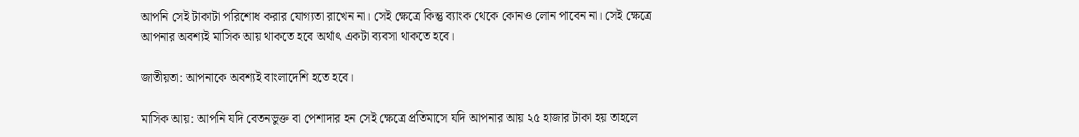আপনি সেই টাকাটা পরিশোধ করার যোগ্যতা রাখেন না। সেই ক্ষেত্রে কিন্তু ব্যাংক থেকে কোনও লোন পাবেন না। সেই ক্ষেত্রে আপনার অবশ্যই মাসিক আয় থাকতে হবে অর্থাৎ একটা ব্যবসা থাকতে হবে।

জাতীয়তা: আপনাকে অবশ্যই বাংলাদেশি হতে হবে।

মাসিক আয়: আপনি যদি বেতনভুক্ত বা পেশাদার হন সেই ক্ষেত্রে প্রতিমাসে যদি আপনার আয় ২৫ হাজার টাকা হয় তাহলে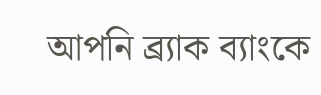আপনি ব্র্যাক ব্যাংকে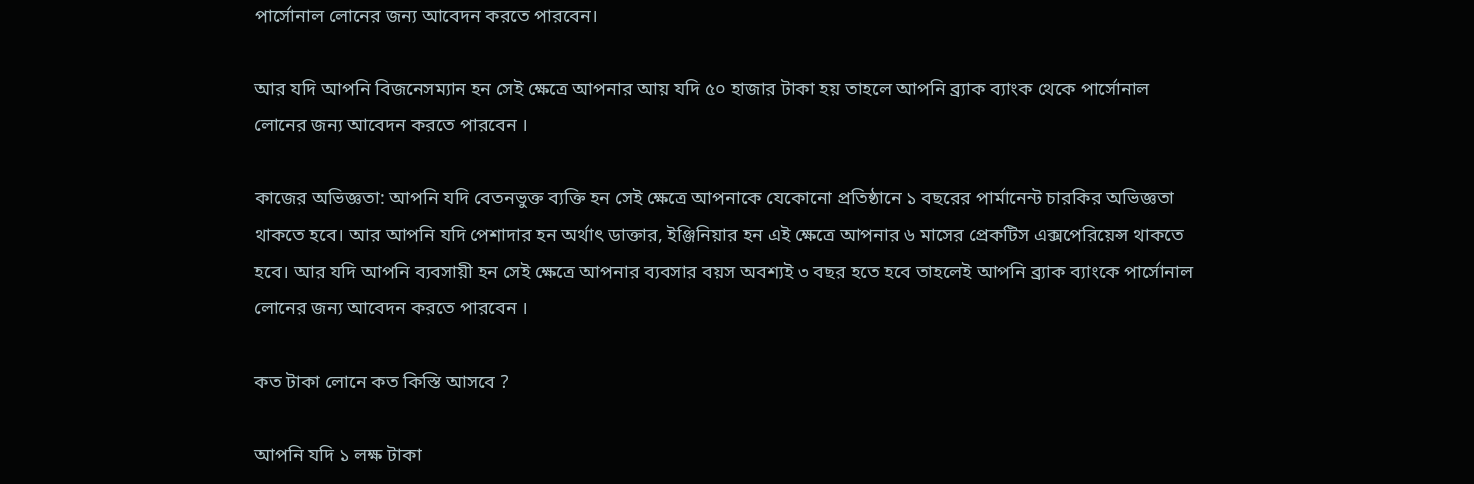পার্সোনাল লোনের জন্য আবেদন করতে পারবেন।

আর যদি আপনি বিজনেসম্যান হন সেই ক্ষেত্রে আপনার আয় যদি ৫০ হাজার টাকা হয় তাহলে আপনি ব্র্যাক ব্যাংক থেকে পার্সোনাল লোনের জন্য আবেদন করতে পারবেন ।

কাজের অভিজ্ঞতা: আপনি যদি বেতনভুক্ত ব্যক্তি হন সেই ক্ষেত্রে আপনাকে যেকোনো প্রতিষ্ঠানে ১ বছরের পার্মানেন্ট চারকির অভিজ্ঞতা থাকতে হবে। আর আপনি যদি পেশাদার হন অর্থাৎ ডাক্তার, ইঞ্জিনিয়ার হন এই ক্ষেত্রে আপনার ৬ মাসের প্রেকটিস এক্সপেরিয়েন্স থাকতে হবে। আর যদি আপনি ব্যবসায়ী হন সেই ক্ষেত্রে আপনার ব্যবসার বয়স অবশ্যই ৩ বছর হতে হবে তাহলেই আপনি ব্র্যাক ব্যাংকে পার্সোনাল লোনের জন্য আবেদন করতে পারবেন ।

কত টাকা লোনে কত কিস্তি আসবে ?

আপনি যদি ১ লক্ষ টাকা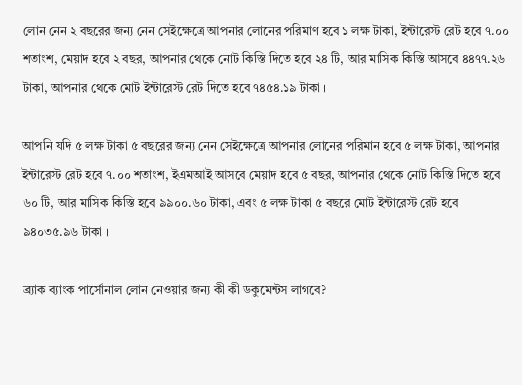লোন নেন ২ বছরের জন্য নেন সেইক্ষেত্রে আপনার লোনের পরিমাণ হবে ১ লক্ষ টাকা, ইন্টারেস্ট রেট হবে ৭.০০ শতাংশ, মেয়াদ হবে ২ বছর, আপনার থেকে নোট কিস্তি দিতে হবে ২৪ টি, আর মাসিক কিস্তি আসবে ৪৪৭৭.২৬ টাকা, আপনার থেকে মোট ইন্টারেস্ট রেট দিতে হবে ৭৪৫৪.১৯ টাকা ।

আপনি যদি ৫ লক্ষ টাকা ৫ বছরের জন্য নেন সেইক্ষেত্রে আপনার লোনের পরিমান হবে ৫ লক্ষ টাকা, আপনার ইন্টারেস্ট রেট হবে ৭.০০ শতাংশ, ইএমআই আসবে মেয়াদ হবে ৫ বছর, আপনার থেকে নোট কিস্তি দিতে হবে ৬০ টি, আর মাসিক কিস্তি হবে ৯৯০০.৬০ টাকা, এবং ৫ লক্ষ টাকা ৫ বছরে মোট ইন্টারেস্ট রেট হবে ৯৪০৩৫.৯৬ টাকা ।

ব্র্যাক ব্যাংক পার্সোনাল লোন নেওয়ার জন্য কী কী ডকুমেন্টস লাগবে?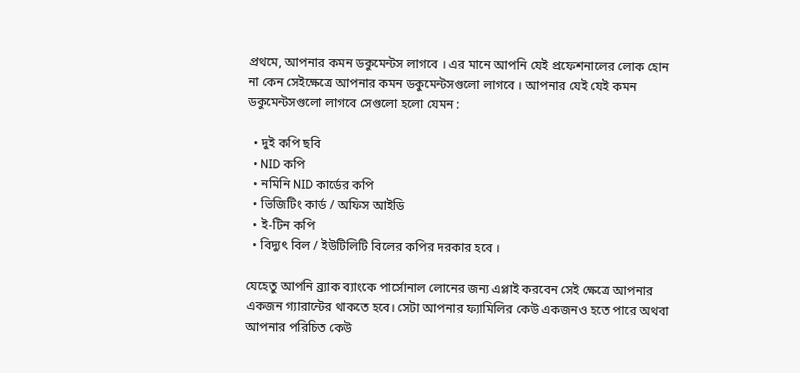প্রথমে, আপনার কমন ডকুমেন্টস লাগবে । এর মানে আপনি যেই প্রফেশনালের লোক হোন না কেন সেইক্ষেত্রে আপনার কমন ডকুমেন্টসগুলো লাগবে । আপনার যেই যেই কমন ডকুমেন্টসগুলো লাগবে সেগুলো হলো যেমন :

  • দুই কপি ছবি
  • NID কপি
  • নমিনি NID কার্ডের কপি
  • ভিজিটিং কার্ড / অফিস আইডি
  • ই-টিন কপি
  • বিদ্যুৎ বিল / ইউটিলিটি বিলের কপির দরকার হবে ।

যেহেতু আপনি ব্র্যাক ব্যাংকে পার্সোনাল লোনের জন্য এপ্লাই করবেন সেই ক্ষেত্রে আপনার একজন গ্যারান্টের থাকতে হবে। সেটা আপনার ফ্যামিলির কেউ একজনও হতে পারে অথবা আপনার পরিচিত কেউ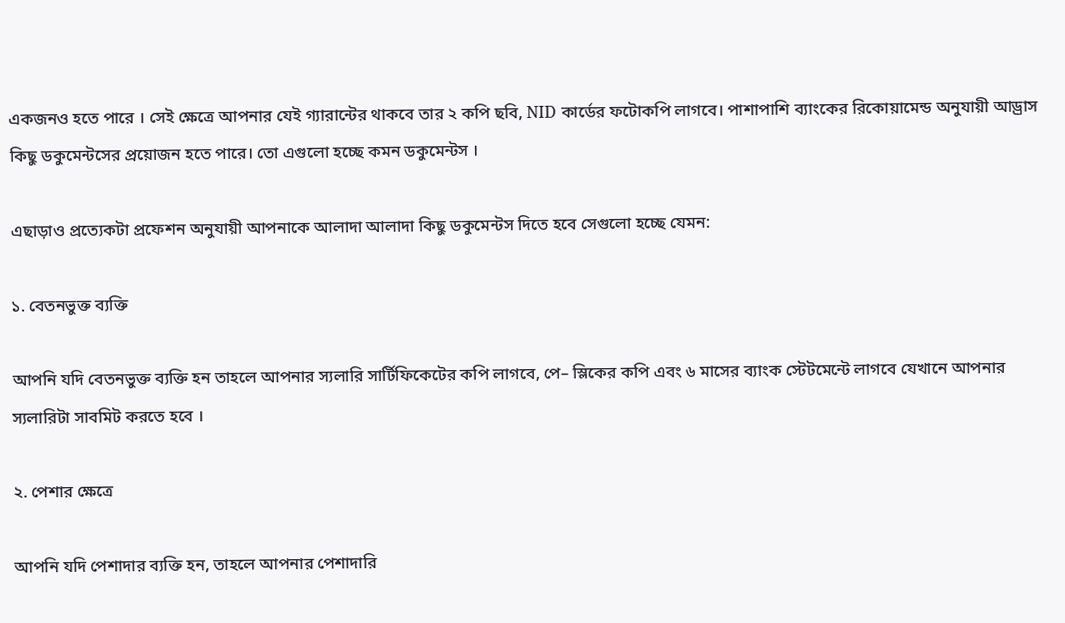একজনও হতে পারে । সেই ক্ষেত্রে আপনার যেই গ্যারান্টের থাকবে তার ২ কপি ছবি, NID কার্ডের ফটোকপি লাগবে। পাশাপাশি ব্যাংকের রিকোয়ামেন্ড অনুযায়ী আড্রাস কিছু ডকুমেন্টসের প্রয়োজন হতে পারে। তো এগুলো হচ্ছে কমন ডকুমেন্টস ।

এছাড়াও প্রত্যেকটা প্রফেশন অনুযায়ী আপনাকে আলাদা আলাদা কিছু ডকুমেন্টস দিতে হবে সেগুলো হচ্ছে যেমন:

১. বেতনভুক্ত ব্যক্তি

আপনি যদি বেতনভুক্ত ব্যক্তি হন তাহলে আপনার স্যলারি সার্টিফিকেটের কপি লাগবে, পে– স্লিকের কপি এবং ৬ মাসের ব্যাংক স্টেটমেন্টে লাগবে যেখানে আপনার স্যলারিটা সাবমিট করতে হবে ।

২. পেশার ক্ষেত্রে

আপনি যদি পেশাদার ব্যক্তি হন, তাহলে আপনার পেশাদারি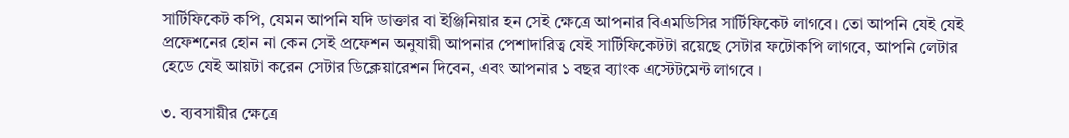সার্টিফিকেট কপি, যেমন আপনি যদি ডাক্তার বা ইঞ্জিনিয়ার হন সেই ক্ষেত্রে আপনার বিএমডিসির সার্টিফিকেট লাগবে। তো আপনি যেই যেই প্রফেশনের হোন না কেন সেই প্রফেশন অনুযায়ী আপনার পেশাদারিত্ব যেই সার্টিফিকেটটা রয়েছে সেটার ফটোকপি লাগবে, আপনি লেটার হেডে যেই আয়টা করেন সেটার ডিক্লেয়ারেশন দিবেন, এবং আপনার ১ বছর ব্যাংক এস্টেটমেন্ট লাগবে ।

৩. ব্যবসায়ীর ক্ষেত্রে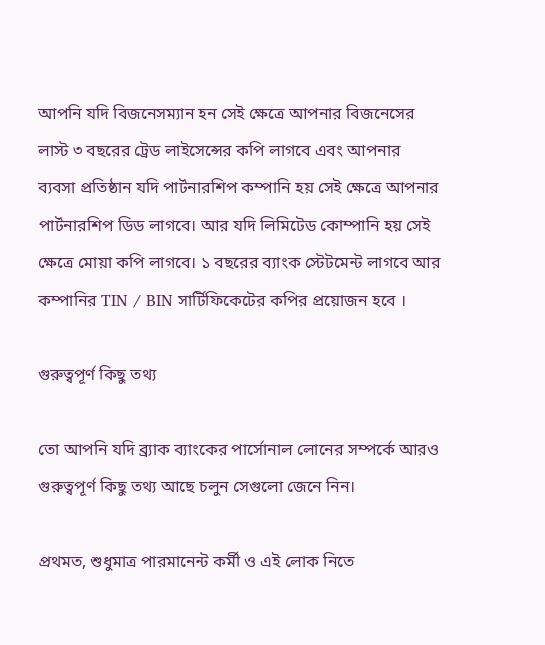আপনি যদি বিজনেসম্যান হন সেই ক্ষেত্রে আপনার বিজনেসের লাস্ট ৩ বছরের ট্রেড লাইসেন্সের কপি লাগবে এবং আপনার ব্যবসা প্রতিষ্ঠান যদি পার্টনারশিপ কম্পানি হয় সেই ক্ষেত্রে আপনার পার্টনারশিপ ডিড লাগবে। আর যদি লিমিটেড কোম্পানি হয় সেই ক্ষেত্রে মোয়া কপি লাগবে। ১ বছরের ব্যাংক স্টেটমেন্ট লাগবে আর কম্পানির TIN / BIN সার্টিফিকেটের কপির প্রয়োজন হবে ।

গুরুত্বপূর্ণ কিছু তথ্য

তো আপনি যদি ব্র্যাক ব্যাংকের পার্সোনাল লোনের সম্পর্কে আরও গুরুত্বপূর্ণ কিছু তথ্য আছে চলুন সেগুলো জেনে নিন।

প্রথমত, শুধুমাত্র পারমানেন্ট কর্মী ও এই লোক নিতে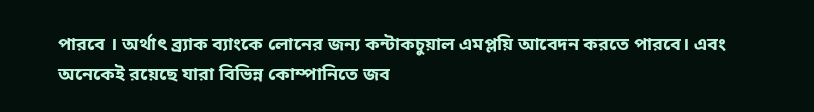পারবে । অর্থাৎ ব্র্যাক ব্যাংকে লোনের জন্য কন্টাকচুয়াল এমপ্লয়ি আবেদন করতে পারবে। এবং অনেকেই রয়েছে যারা বিভিন্ন কোম্পানিতে জব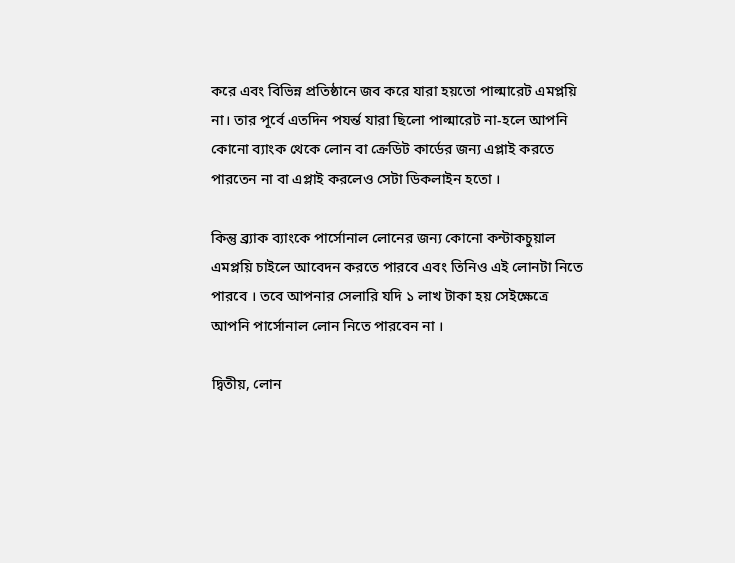করে এবং বিভিন্ন প্রতিষ্ঠানে জব করে যারা হয়তো পাল্মারেট এমপ্লয়ি না। তার পূর্বে এতদিন পযর্ন্ত যারা ছিলো পাল্মারেট না-হলে আপনি কোনো ব্যাংক থেকে লোন বা ক্রেডিট কার্ডের জন্য এপ্লাই করতে পারতেন না বা এপ্লাই করলেও সেটা ডিকলাইন হতো ।

কিন্তু ব্র্যাক ব্যাংকে পার্সোনাল লোনের জন্য কোনো কন্টাকচুয়াল এমপ্লয়ি চাইলে আবেদন করতে পারবে এবং তিনিও এই লোনটা নিতে পারবে । তবে আপনার সেলারি যদি ১ লাখ টাকা হয় সেইক্ষেত্রে আপনি পার্সোনাল লোন নিতে পারবেন না ।

দ্বিতীয়, লোন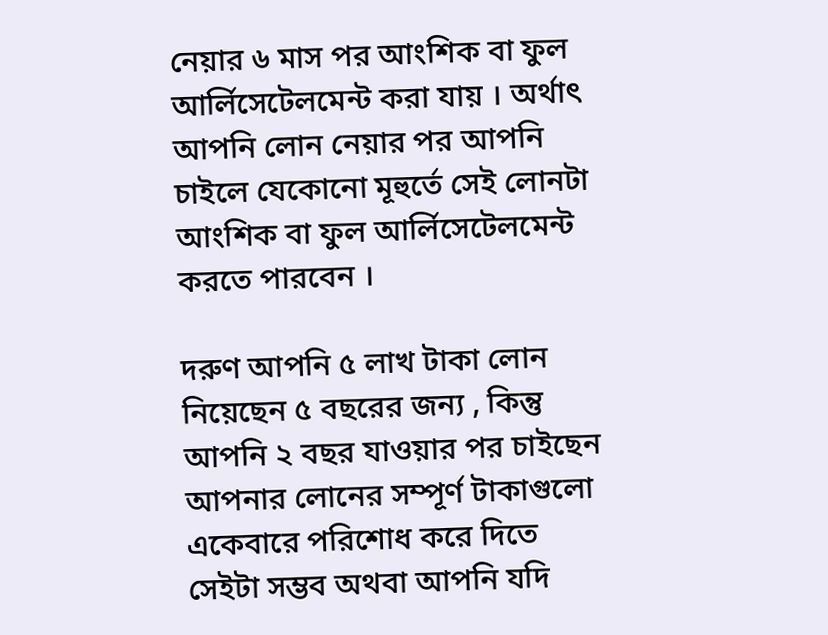নেয়ার ৬ মাস পর আংশিক বা ফুল আর্লিসেটেলমেন্ট করা যায় । অর্থাৎ আপনি লোন নেয়ার পর আপনি চাইলে যেকোনো মূহুর্তে সেই লোনটা আংশিক বা ফুল আর্লিসেটেলমেন্ট করতে পারবেন ।

দরুণ আপনি ৫ লাখ টাকা লোন নিয়েছেন ৫ বছরের জন্য , কিন্তু আপনি ২ বছর যাওয়ার পর চাইছেন আপনার লোনের সম্পূর্ণ টাকাগুলো একেবারে পরিশোধ করে দিতে সেইটা সম্ভব অথবা আপনি যদি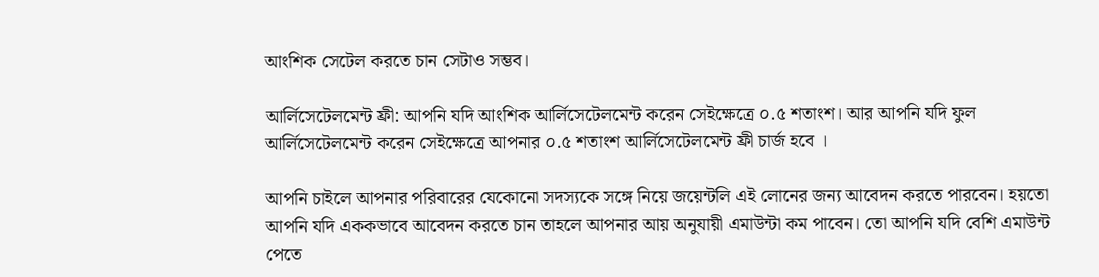আংশিক সেটেল করতে চান সেটাও সম্ভব।

আর্লিসেটেলমেন্ট ফ্রী: আপনি যদি আংশিক আর্লিসেটেলমেন্ট করেন সেইক্ষেত্রে ০.৫ শতাংশ। আর আপনি যদি ফুল আর্লিসেটেলমেন্ট করেন সেইক্ষেত্রে আপনার ০.৫ শতাংশ আর্লিসেটেলমেন্ট ফ্রী চার্জ হবে ।

আপনি চাইলে আপনার পরিবারের যেকোনো সদস্যকে সঙ্গে নিয়ে জয়েন্টলি এই লোনের জন্য আবেদন করতে পারবেন। হয়তো আপনি যদি এককভাবে আবেদন করতে চান তাহলে আপনার আয় অনুযায়ী এমাউন্টা কম পাবেন। তো আপনি যদি বেশি এমাউন্ট পেতে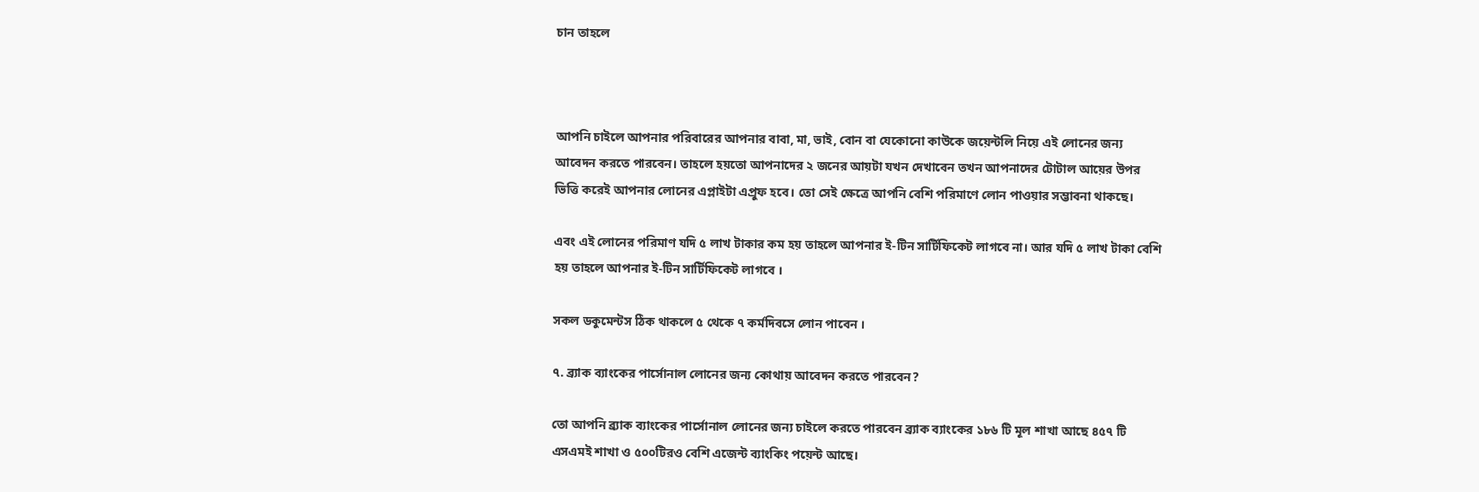চান তাহলে



আপনি চাইলে আপনার পরিবারের আপনার বাবা, মা, ভাই, বোন বা যেকোনো কাউকে জয়েন্টলি নিয়ে এই লোনের জন্য আবেদন করতে পারবেন। তাহলে হয়তো আপনাদের ২ জনের আয়টা যখন দেখাবেন তখন আপনাদের টোটাল আয়ের উপর ভিত্তি করেই আপনার লোনের এপ্লাইটা এপ্রুফ হবে। তো সেই ক্ষেত্রে আপনি বেশি পরিমাণে লোন পাওয়ার সম্ভাবনা থাকছে।

এবং এই লোনের পরিমাণ যদি ৫ লাখ টাকার কম হয় তাহলে আপনার ই-টিন সার্টিফিকেট লাগবে না। আর যদি ৫ লাখ টাকা বেশি হয় তাহলে আপনার ই-টিন সার্টিফিকেট লাগবে ।

সকল ডকুমেন্টস ঠিক থাকলে ৫ থেকে ৭ কর্মদিবসে লোন পাবেন ।

৭. ব্র্যাক ব্যাংকের পার্সোনাল লোনের জন্য কোথায় আবেদন করতে পারবেন?

তো আপনি ব্র্যাক ব্যাংকের পার্সোনাল লোনের জন্য চাইলে করতে পারবেন ব্র্যাক ব্যাংকের ১৮৬ টি মূল শাখা আছে ৪৫৭ টি এসএমই শাখা ও ৫০০টিরও বেশি এজেন্ট ব্যাংকিং পয়েন্ট আছে।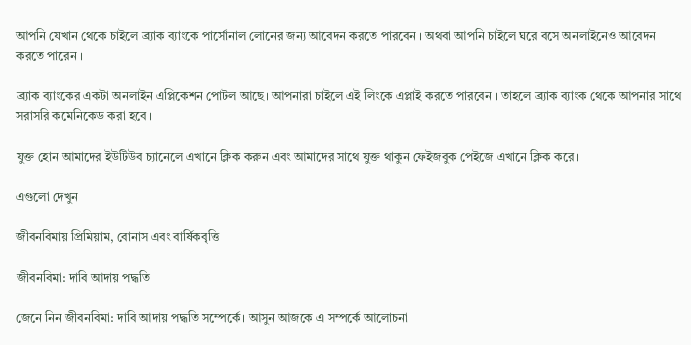আপনি যেখান থেকে চাইলে ব্র্যাক ব্যাংকে পার্সোনাল লোনের জন্য আবেদন করতে পারবেন । অথবা আপনি চাইলে ঘরে বসে অনলাইনেও আবেদন করতে পারেন ।

ব্র্যাক ব্যাংকের একটা অনলাইন এপ্লিকেশন পোটল আছে। আপনারা চাইলে এই লিংকে এপ্লাই করতে পারবেন । তাহলে ব্র্যাক ব্যাংক থেকে আপনার সাথে সরাসরি কমেনিকেড করা হবে ।

যুক্ত হোন আমাদের ইউটিউব চ্যানেলে এখানে ক্লিক করুন এবং আমাদের সাথে যুক্ত থাকুন ফেইজবুক পেইজে এখানে ক্লিক করে।

এগুলো দেখুন

জীবনবিমায় প্রিমিয়াম, বোনাস এবং বার্ষিকবৃত্তি

জীবনবিমা: দাবি আদায় পদ্ধতি

জেনে নিন জীবনবিমা: দাবি আদায় পদ্ধতি সম্পের্কে। আসুন আজকে এ সম্পর্কে আলোচনা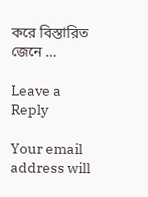করে বিস্তারিত জেনে …

Leave a Reply

Your email address will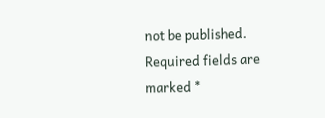not be published. Required fields are marked *